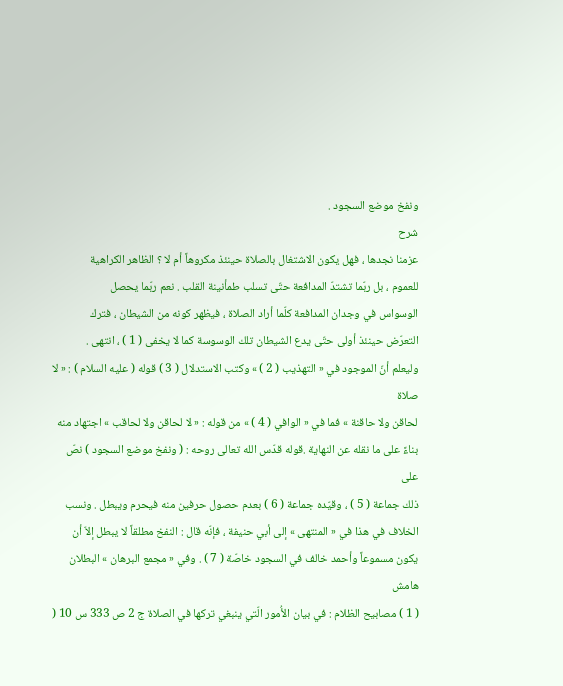ونفخ موضع السجود .
شرح
عزمنا نجدها ، فهل يكون الاشتغال بالصلاة حينئذ مكروهاً أم لا ؟ الظاهر الكراهية
للعموم ، بل ربّما تشتدّ المدافعة حتّى تسلب طمأنينة القلب . نعم ربّما يحصل
الوسواس في وجدان المدافعة كلّما أراد الصلاة ، فيظهر كونه من الشيطان ، فترك
التعرّض حينئذ أولى حتّى يدع الشيطان تلك الوسوسة كما لا يخفى ( 1 ) ، انتهى .
وليعلم أنّ الموجود في « التهذيب ( 2 ) » وكتب الاستدلال ( 3 ) قوله ( عليه السلام ) : « لا صلاة
لحاقن ولا حاقنة » فما في « الوافي ( 4 ) » من قوله : « لا لحاقن ولا لحاقب » اجتهاد منه
بناءً على ما نقله عن النهاية .قوله قدّس الله تعالى روحه : ( ونفخ موضع السجود ) نصّ على
ذلك جماعة ( 5 ) ، وقيّده جماعة ( 6 ) بعدم حصول حرفين منه فيحرم ويبطل . ونسب
الخلاف في هذا في « المنتهى » إلى أبي حنيفة ، فإنّه قال : النفخ مطلقاً لا يبطل إلاّ أن
يكون مسموعاً وأحمد خالف في السجود خاصّة ( 7 ) . وفي « مجمع البرهان » البطلان
هامش
( 1 ) مصابيح الظلام : في بيان الأُمور الّتي ينبغي تركها في الصلاة ج 2 ص 333 س 10 (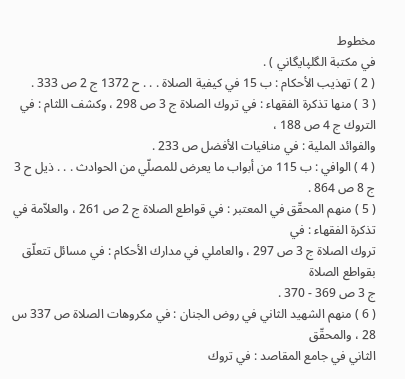مخطوط
في مكتبة الگلپايگاني ) .
( 2 ) تهذيب الأحكام : ب 15 في كيفية الصلاة . . . ح 1372 ج 2 ص 333 .
( 3 ) منها تذكرة الفقهاء : في تروك الصلاة ج 3 ص 298 ، وكشف اللثام : في التروك ج 4 ص 188 ،
والفوائد الملية : في منافيات الأفضل ص 233 .
( 4 ) الوافي : ب 115 من أبواب ما يعرض للمصلّي من الحوادث . . . ذيل ح 3 ج 8 ص 864 .
( 5 ) منهم المحقّق في المعتبر : في قواطع الصلاة ج 2 ص 261 ، والعلاّمة في تذكرة الفقهاء : في
تروك الصلاة ج 3 ص 297 ، والعاملي في مدارك الأحكام : في مسائل تتعلّق بقواطع الصلاة
ج 3 ص 369 - 370 .
( 6 ) منهم الشهيد الثاني في روض الجنان : في مكروهات الصلاة ص 337 س 28 ، والمحقّق
الثاني في جامع المقاصد : في تروك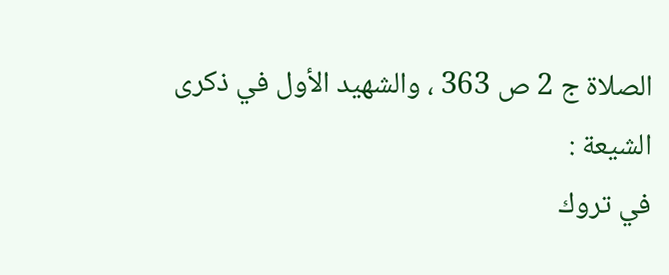الصلاة ج 2 ص 363 ، والشهيد الأول في ذكرى الشيعة :
في تروك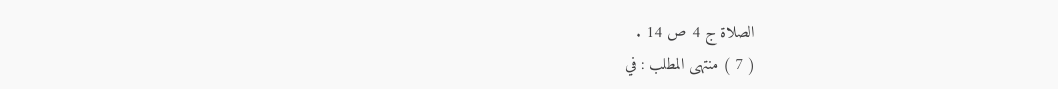الصلاة ج 4 ص 14 .
( 7 ) منتهى المطلب : في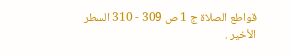قواطع الصلاة ج 1 ص 309 - 310 السطر الأخير .